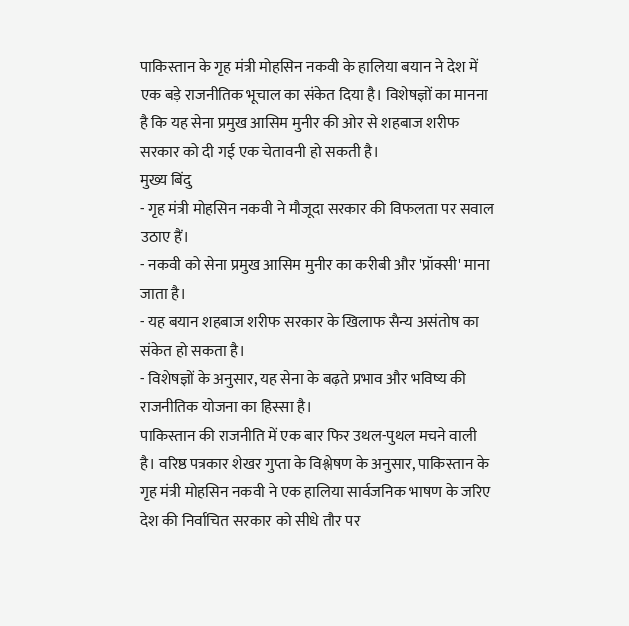पाकिस्तान के गृह मंत्री मोहसिन नकवी के हालिया बयान ने देश में एक बड़े राजनीतिक भूचाल का संकेत दिया है। विशेषज्ञों का मानना है कि यह सेना प्रमुख आसिम मुनीर की ओर से शहबाज शरीफ सरकार को दी गई एक चेतावनी हो सकती है।
मुख्य बिंदु
- गृह मंत्री मोहसिन नकवी ने मौजूदा सरकार की विफलता पर सवाल उठाए हैं।
- नकवी को सेना प्रमुख आसिम मुनीर का करीबी और 'प्रॉक्सी' माना जाता है।
- यह बयान शहबाज शरीफ सरकार के खिलाफ सैन्य असंतोष का संकेत हो सकता है।
- विशेषज्ञों के अनुसार, यह सेना के बढ़ते प्रभाव और भविष्य की राजनीतिक योजना का हिस्सा है।
पाकिस्तान की राजनीति में एक बार फिर उथल-पुथल मचने वाली है। वरिष्ठ पत्रकार शेखर गुप्ता के विश्लेषण के अनुसार, पाकिस्तान के गृह मंत्री मोहसिन नकवी ने एक हालिया सार्वजनिक भाषण के जरिए देश की निर्वाचित सरकार को सीधे तौर पर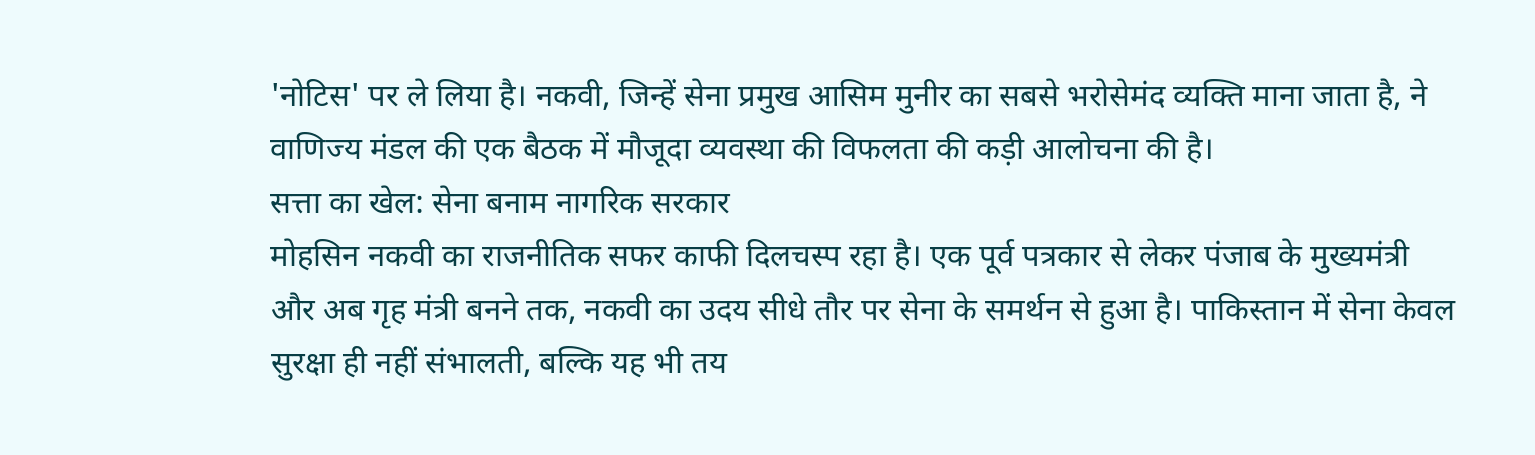'नोटिस' पर ले लिया है। नकवी, जिन्हें सेना प्रमुख आसिम मुनीर का सबसे भरोसेमंद व्यक्ति माना जाता है, ने वाणिज्य मंडल की एक बैठक में मौजूदा व्यवस्था की विफलता की कड़ी आलोचना की है।
सत्ता का खेल: सेना बनाम नागरिक सरकार
मोहसिन नकवी का राजनीतिक सफर काफी दिलचस्प रहा है। एक पूर्व पत्रकार से लेकर पंजाब के मुख्यमंत्री और अब गृह मंत्री बनने तक, नकवी का उदय सीधे तौर पर सेना के समर्थन से हुआ है। पाकिस्तान में सेना केवल सुरक्षा ही नहीं संभालती, बल्कि यह भी तय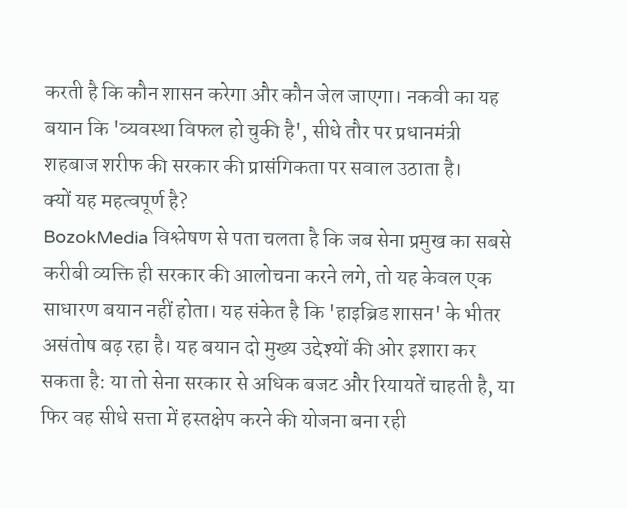करती है कि कौन शासन करेगा और कौन जेल जाएगा। नकवी का यह बयान कि 'व्यवस्था विफल हो चुकी है', सीधे तौर पर प्रधानमंत्री शहबाज शरीफ की सरकार की प्रासंगिकता पर सवाल उठाता है।
क्यों यह महत्वपूर्ण है?
BozokMedia विश्लेषण से पता चलता है कि जब सेना प्रमुख का सबसे करीबी व्यक्ति ही सरकार की आलोचना करने लगे, तो यह केवल एक साधारण बयान नहीं होता। यह संकेत है कि 'हाइब्रिड शासन' के भीतर असंतोष बढ़ रहा है। यह बयान दो मुख्य उद्देश्यों की ओर इशारा कर सकता है: या तो सेना सरकार से अधिक बजट और रियायतें चाहती है, या फिर वह सीधे सत्ता में हस्तक्षेप करने की योजना बना रही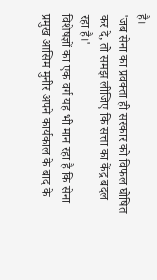है।
'जब सेना का प्रवक्ता ही सरकार को विफल घोषित कर दे, तो समझ लीजिए कि सत्ता का केंद्र बदल रहा है।'
विशेषज्ञों का एक वर्ग यह भी मान रहा है कि सेना प्रमुख आसिम मुनीर अपने कार्यकाल के बाद के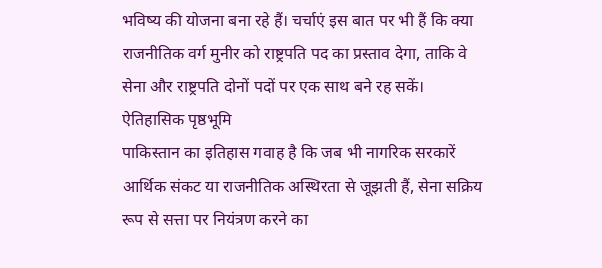भविष्य की योजना बना रहे हैं। चर्चाएं इस बात पर भी हैं कि क्या राजनीतिक वर्ग मुनीर को राष्ट्रपति पद का प्रस्ताव देगा, ताकि वे सेना और राष्ट्रपति दोनों पदों पर एक साथ बने रह सकें।
ऐतिहासिक पृष्ठभूमि
पाकिस्तान का इतिहास गवाह है कि जब भी नागरिक सरकारें आर्थिक संकट या राजनीतिक अस्थिरता से जूझती हैं, सेना सक्रिय रूप से सत्ता पर नियंत्रण करने का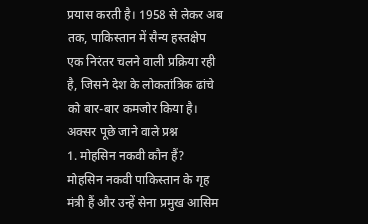प्रयास करती है। 1958 से लेकर अब तक, पाकिस्तान में सैन्य हस्तक्षेप एक निरंतर चलने वाली प्रक्रिया रही है, जिसने देश के लोकतांत्रिक ढांचे को बार-बार कमजोर किया है।
अक्सर पूछे जाने वाले प्रश्न
1. मोहसिन नकवी कौन हैं?
मोहसिन नकवी पाकिस्तान के गृह मंत्री हैं और उन्हें सेना प्रमुख आसिम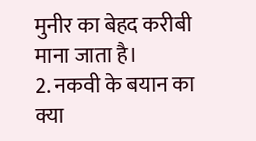मुनीर का बेहद करीबी माना जाता है।
2. नकवी के बयान का क्या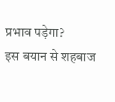प्रभाव पड़ेगा?
इस बयान से शहबाज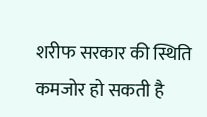शरीफ सरकार की स्थिति कमजोर हो सकती है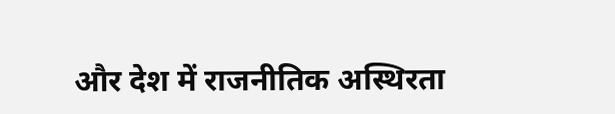और देश में राजनीतिक अस्थिरता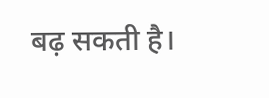बढ़ सकती है।